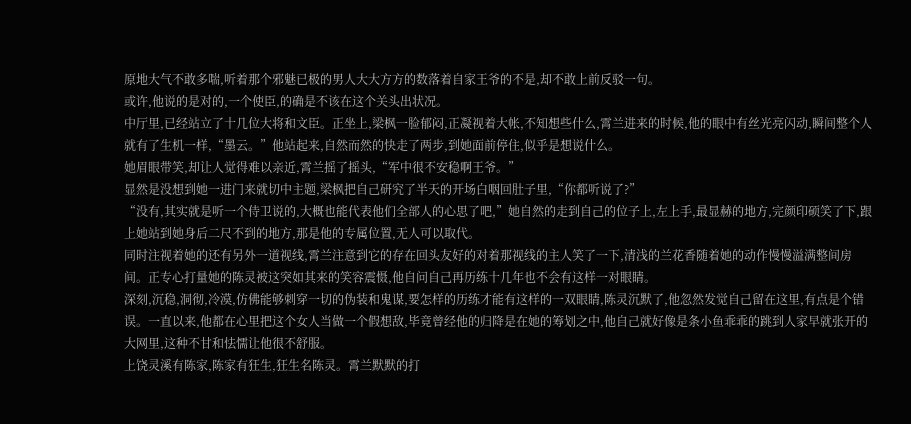原地大气不敢多喘,听着那个邪魅已极的男人大大方方的数落着自家王爷的不是,却不敢上前反驳一句。
或许,他说的是对的,一个使臣,的确是不该在这个关头出状况。
中厅里,已经站立了十几位大将和文臣。正坐上,梁枫一脸郁闷,正凝视着大帐,不知想些什么,霄兰进来的时候,他的眼中有丝光亮闪动,瞬间整个人就有了生机一样,“墨云。”他站起来,自然而然的快走了两步,到她面前停住,似乎是想说什么。
她眉眼带笑,却让人觉得难以亲近,霄兰摇了摇头,“军中很不安稳啊王爷。”
显然是没想到她一进门来就切中主题,梁枫把自己研究了半天的开场白咽回肚子里,“你都听说了?”
“没有,其实就是听一个侍卫说的,大概也能代表他们全部人的心思了吧,”她自然的走到自己的位子上,左上手,最显赫的地方,完颜印硕笑了下,跟上她站到她身后二尺不到的地方,那是他的专属位置,无人可以取代。
同时注视着她的还有另外一道视线,霄兰注意到它的存在回头友好的对着那视线的主人笑了一下,清浅的兰花香随着她的动作慢慢溢满整间房间。正专心打量她的陈灵被这突如其来的笑容震慑,他自问自己再历练十几年也不会有这样一对眼睛。
深刻,沉稳,洞彻,冷漠,仿佛能够刺穿一切的伪装和鬼谋,要怎样的历练才能有这样的一双眼睛,陈灵沉默了,他忽然发觉自己留在这里,有点是个错误。一直以来,他都在心里把这个女人当做一个假想敌,毕竟曾经他的归降是在她的筹划之中,他自己就好像是条小鱼乖乖的跳到人家早就张开的大网里,这种不甘和怯懦让他很不舒服。
上饶灵溪有陈家,陈家有狂生,狂生名陈灵。霄兰默默的打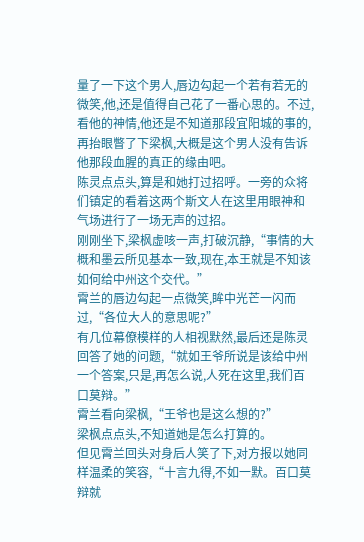量了一下这个男人,唇边勾起一个若有若无的微笑,他,还是值得自己花了一番心思的。不过,看他的神情,他还是不知道那段宜阳城的事的,再抬眼瞥了下梁枫,大概是这个男人没有告诉他那段血腥的真正的缘由吧。
陈灵点点头,算是和她打过招呼。一旁的众将们镇定的看着这两个斯文人在这里用眼神和气场进行了一场无声的过招。
刚刚坐下,梁枫虚咳一声,打破沉静,“事情的大概和墨云所见基本一致,现在,本王就是不知该如何给中州这个交代。”
霄兰的唇边勾起一点微笑,眸中光芒一闪而过,“各位大人的意思呢?”
有几位幕僚模样的人相视默然,最后还是陈灵回答了她的问题,“就如王爷所说是该给中州一个答案,只是,再怎么说,人死在这里,我们百口莫辩。”
霄兰看向梁枫,“王爷也是这么想的?”
梁枫点点头,不知道她是怎么打算的。
但见霄兰回头对身后人笑了下,对方报以她同样温柔的笑容,“十言九得,不如一默。百口莫辩就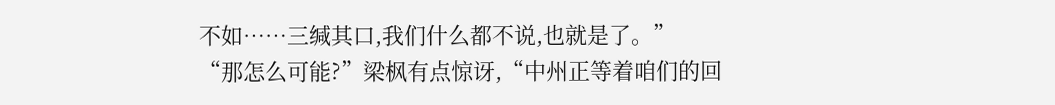不如……三缄其口,我们什么都不说,也就是了。”
“那怎么可能?”梁枫有点惊讶,“中州正等着咱们的回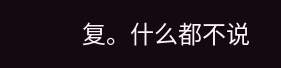复。什么都不说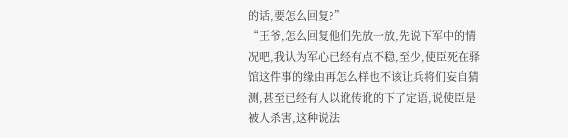的话,要怎么回复?”
“王爷,怎么回复他们先放一放,先说下军中的情况吧,我认为军心已经有点不稳,至少,使臣死在驿馆这件事的缘由再怎么样也不该让兵将们妄自猜测,甚至已经有人以讹传讹的下了定语,说使臣是被人杀害,这种说法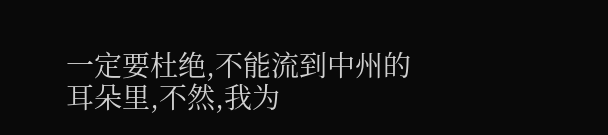一定要杜绝,不能流到中州的耳朵里,不然,我为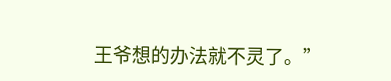王爷想的办法就不灵了。”